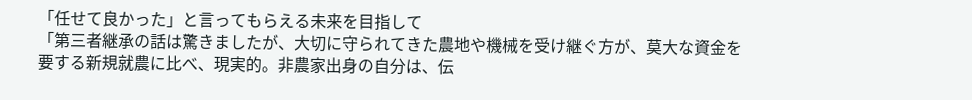「任せて良かった」と言ってもらえる未来を目指して
「第三者継承の話は驚きましたが、大切に守られてきた農地や機械を受け継ぐ方が、莫大な資金を要する新規就農に比べ、現実的。非農家出身の自分は、伝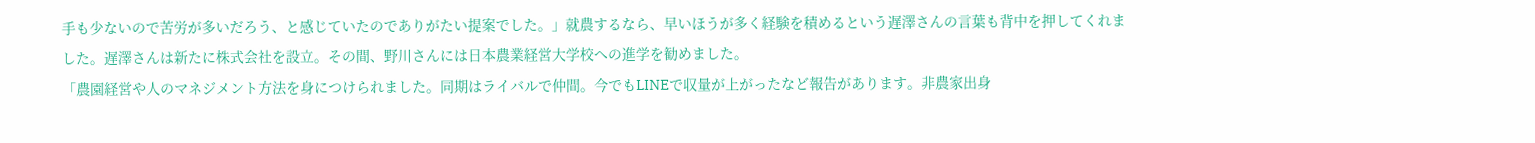手も少ないので苦労が多いだろう、と感じていたのでありがたい提案でした。」就農するなら、早いほうが多く経験を積めるという遅澤さんの言葉も背中を押してくれました。遅澤さんは新たに株式会社を設立。その間、野川さんには日本農業経営大学校への進学を勧めました。
「農園経営や人のマネジメント方法を身につけられました。同期はライバルで仲間。今でもLINEで収量が上がったなど報告があります。非農家出身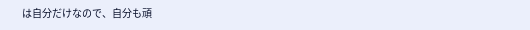は自分だけなので、自分も頑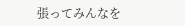張ってみんなを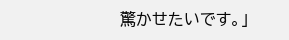驚かせたいです。」